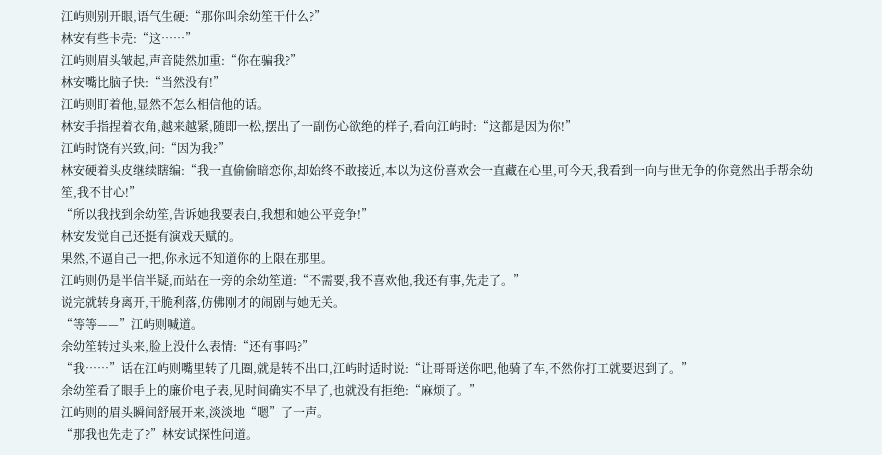江屿则别开眼,语气生硬:“那你叫余幼笙干什么?”
林安有些卡壳:“这……”
江屿则眉头皱起,声音陡然加重:“你在骗我?”
林安嘴比脑子快:“当然没有!”
江屿则盯着他,显然不怎么相信他的话。
林安手指捏着衣角,越来越紧,随即一松,摆出了一副伤心欲绝的样子,看向江屿时:“这都是因为你!”
江屿时饶有兴致,问:“因为我?”
林安硬着头皮继续瞎编:“我一直偷偷暗恋你,却始终不敢接近,本以为这份喜欢会一直藏在心里,可今天,我看到一向与世无争的你竟然出手帮余幼笙,我不甘心!”
“所以我找到余幼笙,告诉她我要表白,我想和她公平竞争!”
林安发觉自己还挺有演戏天赋的。
果然,不逼自己一把,你永远不知道你的上限在那里。
江屿则仍是半信半疑,而站在一旁的余幼笙道:“不需要,我不喜欢他,我还有事,先走了。”
说完就转身离开,干脆利落,仿佛刚才的闹剧与她无关。
“等等——”江屿则喊道。
余幼笙转过头来,脸上没什么表情:“还有事吗?”
“我……”话在江屿则嘴里转了几圈,就是转不出口,江屿时适时说:“让哥哥送你吧,他骑了车,不然你打工就要迟到了。”
余幼笙看了眼手上的廉价电子表,见时间确实不早了,也就没有拒绝:“麻烦了。”
江屿则的眉头瞬间舒展开来,淡淡地“嗯”了一声。
“那我也先走了?”林安试探性问道。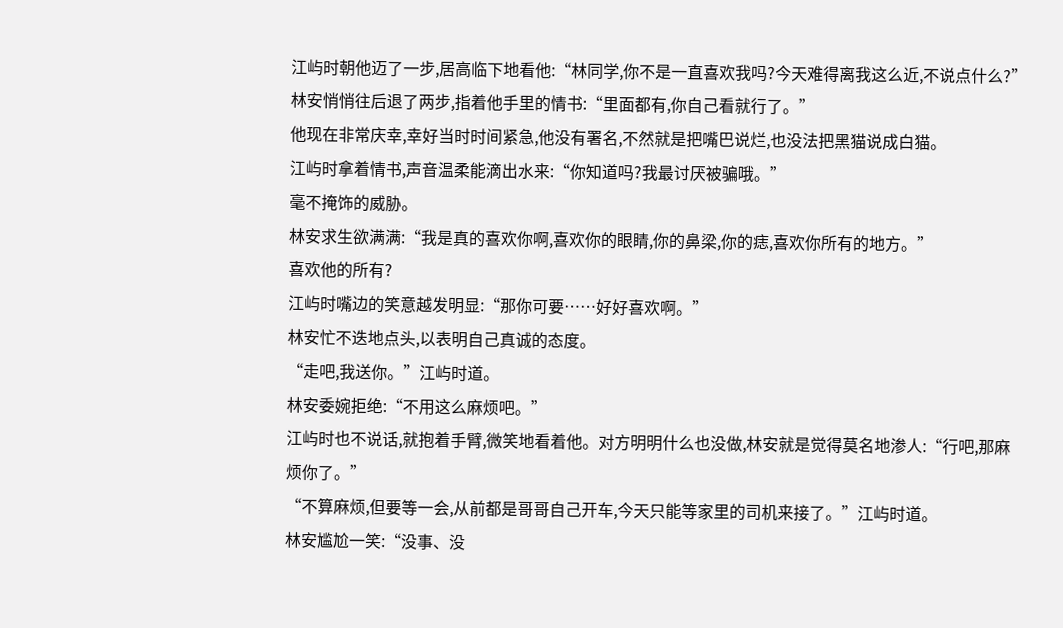江屿时朝他迈了一步,居高临下地看他:“林同学,你不是一直喜欢我吗?今天难得离我这么近,不说点什么?”
林安悄悄往后退了两步,指着他手里的情书:“里面都有,你自己看就行了。”
他现在非常庆幸,幸好当时时间紧急,他没有署名,不然就是把嘴巴说烂,也没法把黑猫说成白猫。
江屿时拿着情书,声音温柔能滴出水来:“你知道吗?我最讨厌被骗哦。”
毫不掩饰的威胁。
林安求生欲满满:“我是真的喜欢你啊,喜欢你的眼睛,你的鼻梁,你的痣,喜欢你所有的地方。”
喜欢他的所有?
江屿时嘴边的笑意越发明显:“那你可要……好好喜欢啊。”
林安忙不迭地点头,以表明自己真诚的态度。
“走吧,我送你。”江屿时道。
林安委婉拒绝:“不用这么麻烦吧。”
江屿时也不说话,就抱着手臂,微笑地看着他。对方明明什么也没做,林安就是觉得莫名地渗人:“行吧,那麻烦你了。”
“不算麻烦,但要等一会,从前都是哥哥自己开车,今天只能等家里的司机来接了。”江屿时道。
林安尴尬一笑:“没事、没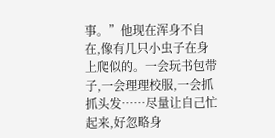事。”他现在浑身不自在,像有几只小虫子在身上爬似的。一会玩书包带子,一会理理校服,一会抓抓头发……尽量让自己忙起来,好忽略身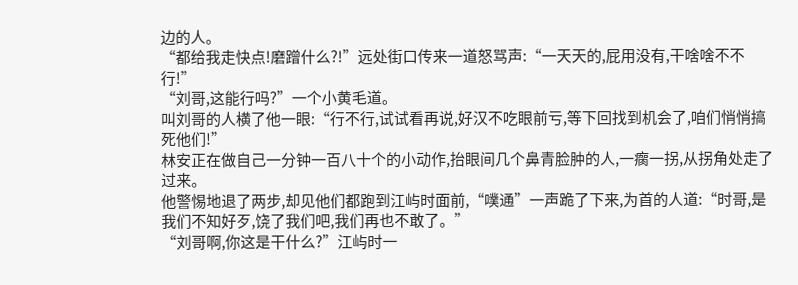边的人。
“都给我走快点!磨蹭什么?!”远处街口传来一道怒骂声:“一天天的,屁用没有,干啥啥不不行!”
“刘哥,这能行吗?”一个小黄毛道。
叫刘哥的人横了他一眼:“行不行,试试看再说,好汉不吃眼前亏,等下回找到机会了,咱们悄悄搞死他们!”
林安正在做自己一分钟一百八十个的小动作,抬眼间几个鼻青脸肿的人,一瘸一拐,从拐角处走了过来。
他警惕地退了两步,却见他们都跑到江屿时面前,“噗通”一声跪了下来,为首的人道:“时哥,是我们不知好歹,饶了我们吧,我们再也不敢了。”
“刘哥啊,你这是干什么?”江屿时一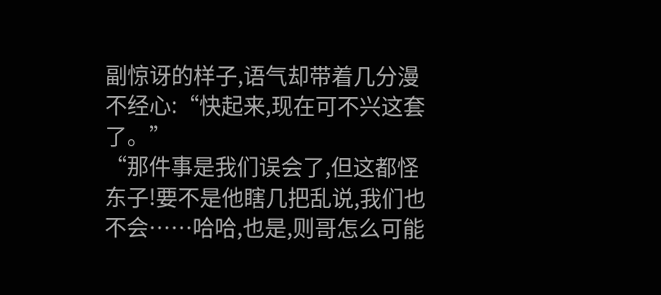副惊讶的样子,语气却带着几分漫不经心:“快起来,现在可不兴这套了。”
“那件事是我们误会了,但这都怪东子!要不是他瞎几把乱说,我们也不会……哈哈,也是,则哥怎么可能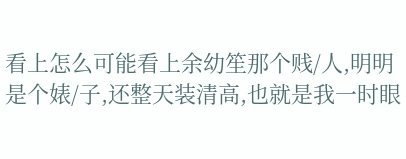看上怎么可能看上余幼笙那个贱/人,明明是个婊/子,还整天装清高,也就是我一时眼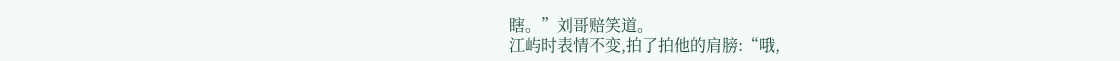瞎。”刘哥赔笑道。
江屿时表情不变,拍了拍他的肩膀:“哦,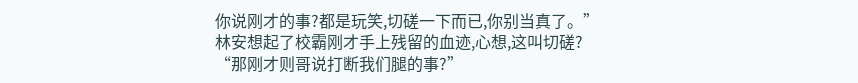你说刚才的事?都是玩笑,切磋一下而已,你别当真了。”
林安想起了校霸刚才手上残留的血迹,心想,这叫切磋?
“那刚才则哥说打断我们腿的事?”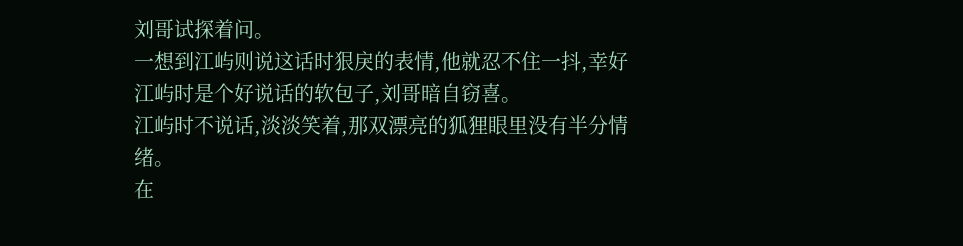刘哥试探着问。
一想到江屿则说这话时狠戾的表情,他就忍不住一抖,幸好江屿时是个好说话的软包子,刘哥暗自窃喜。
江屿时不说话,淡淡笑着,那双漂亮的狐狸眼里没有半分情绪。
在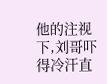他的注视下,刘哥吓得冷汗直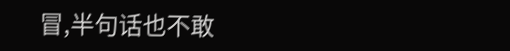冒,半句话也不敢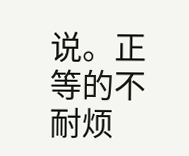说。正等的不耐烦